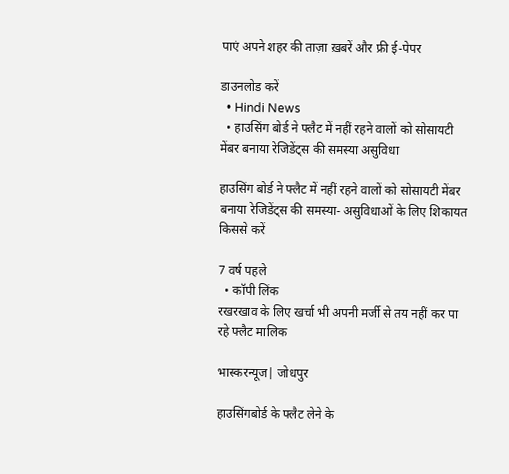पाएं अपने शहर की ताज़ा ख़बरें और फ्री ई-पेपर

डाउनलोड करें
  • Hindi News
  • हाउसिंग बोर्ड ने फ्लैट में नहीं रहने वालों को सोसायटी मेंबर बनाया रेजिडेंट्स की समस्या असुविधा

हाउसिंग बोर्ड ने फ्लैट में नहीं रहने वालों को सोसायटी मेंबर बनाया रेजिडेंट्स की समस्या- असुविधाओं के लिए शिकायत किससे करें

7 वर्ष पहले
  • कॉपी लिंक
रखरखाव के लिए खर्चा भी अपनी मर्जी से तय नहीं कर पा रहे फ्लैट मालिक

भास्करन्यूज| जोधपुर

हाउसिंगबोर्ड के फ्लैट लेने के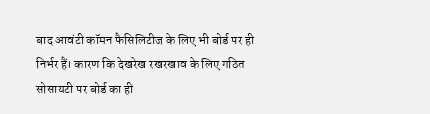बाद आवंटी कॉमन फैसिलिटीज के लिए भी बोर्ड पर ही निर्भर हैं। कारण कि देखरेख रखरखाव के लिए गठित सोसायटी पर बोर्ड का ही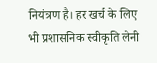नियंत्रण है। हर खर्च के लिए भी प्रशासनिक स्वीकृति लेनी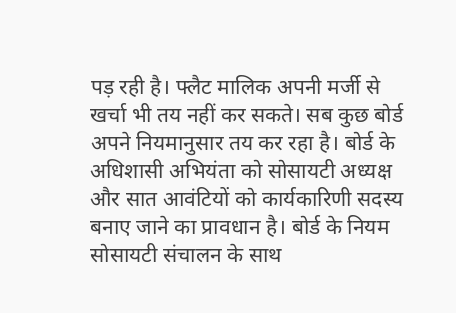पड़ रही है। फ्लैट मालिक अपनी मर्जी से खर्चा भी तय नहीं कर सकते। सब कुछ बोर्ड अपने नियमानुसार तय कर रहा है। बोर्ड के अधिशासी अभियंता को सोसायटी अध्यक्ष और सात आवंटियों को कार्यकारिणी सदस्य बनाए जाने का प्रावधान है। बोर्ड के नियम सोसायटी संचालन के साथ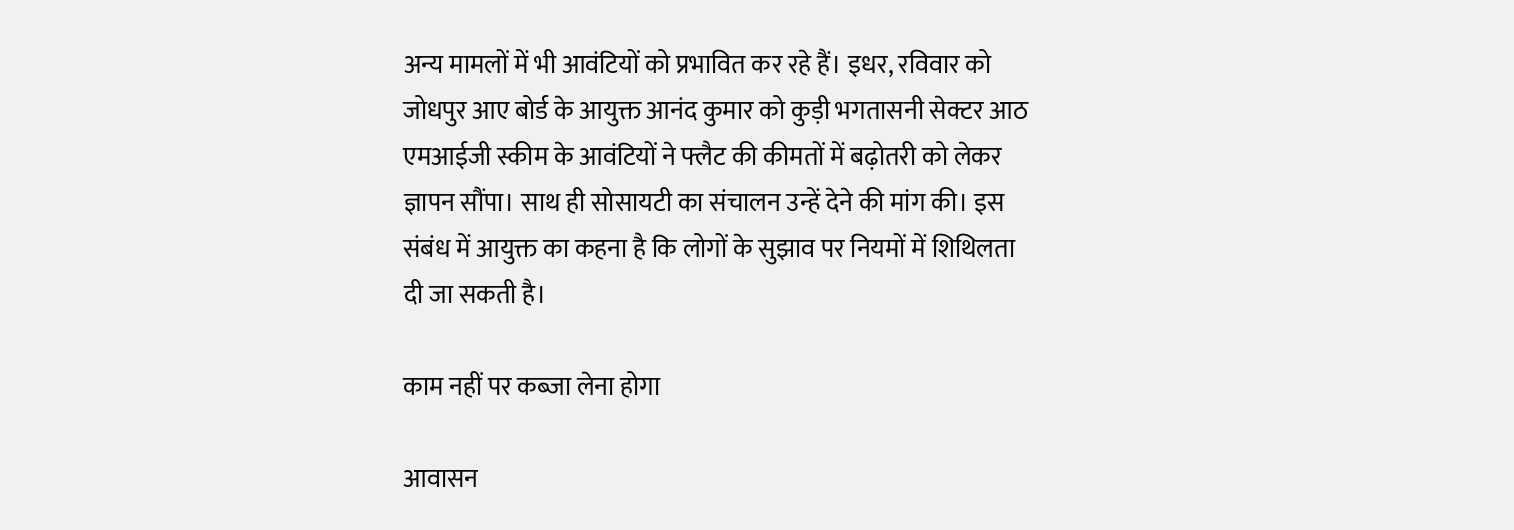अन्य मामलों में भी आवंटियों को प्रभावित कर रहे हैं। इधर, रविवार को जोधपुर आए बोर्ड के आयुक्त आनंद कुमार को कुड़ी भगतासनी सेक्टर आठ एमआईजी स्कीम के आवंटियों ने फ्लैट की कीमतों में बढ़ोतरी को लेकर ज्ञापन सौंपा। साथ ही सोसायटी का संचालन उन्हें देने की मांग की। इस संबंध में आयुक्त का कहना है कि लोगों के सुझाव पर नियमों में शिथिलता दी जा सकती है।

काम नहीं पर कब्जा लेना होगा

आवासन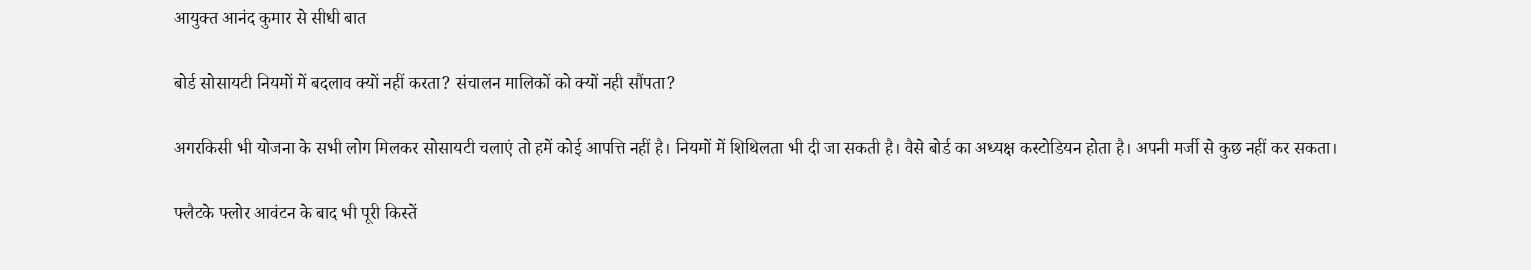आयुक्त आनंद कुमार से सीधी बात

बोर्ड सोसायटी नियमों में बदलाव क्यों नहीं करता? संचालन मालिकों को क्यों नही सौंपता?

अगरकिसी भी योजना के सभी लोग मिलकर सोसायटी चलाएं तो हमें कोई आपत्ति नहीं है। नियमों में शिथिलता भी दी जा सकती है। वैसे बोर्ड का अध्यक्ष कस्टोडियन होता है। अपनी मर्जी से कुछ नहीं कर सकता।

फ्लैटके फ्लोर आवंटन के बाद भी पूरी किस्तें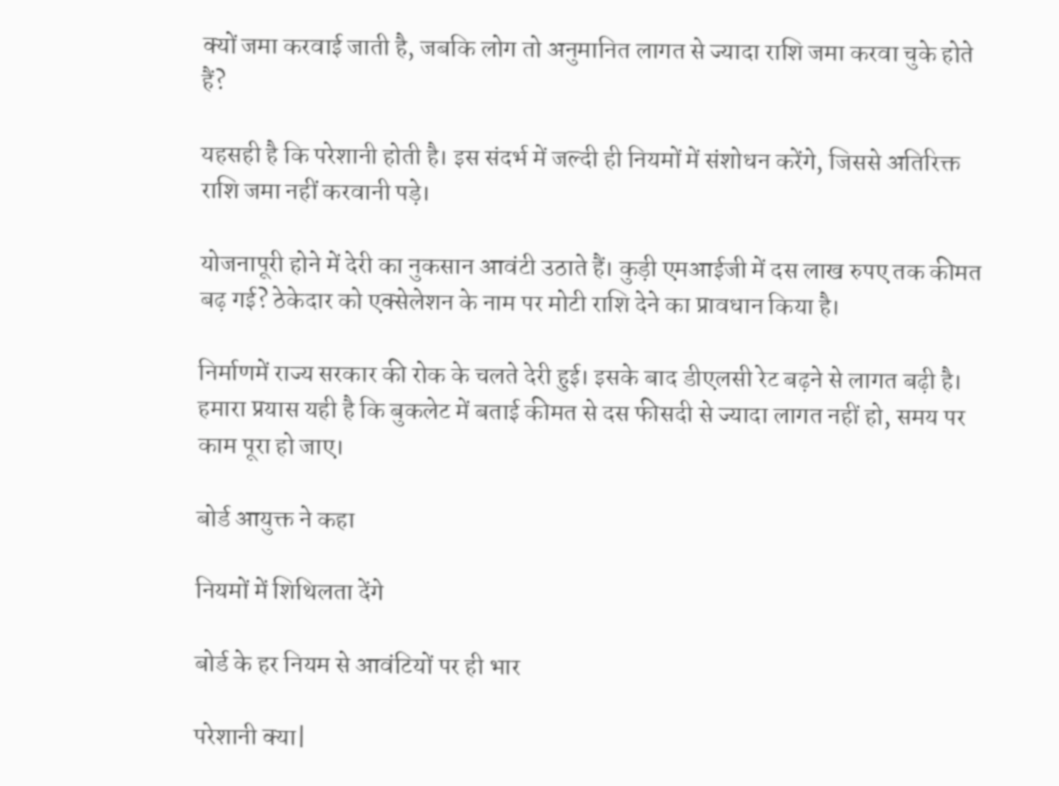क्यों जमा करवाई जाती है, जबकि लोग तो अनुमानित लागत से ज्यादा राशि जमा करवा चुके होते हैं?

यहसही है कि परेशानी होती है। इस संदर्भ में जल्दी ही नियमों में संशोधन करेंगे, जिससे अतिरिक्त राशि जमा नहीं करवानी पड़े।

योजनापूरी होने में देरी का नुकसान आवंटी उठाते हैं। कुड़ी एमआईजी में दस लाख रुपए तक कीमत बढ़ गई? ठेकेदार को एक्सेलेशन के नाम पर मोटी राशि देने का प्रावधान किया है।

निर्माणमें राज्य सरकार की रोक के चलते देरी हुई। इसके बाद डीएलसी रेट बढ़ने से लागत बढ़ी है। हमारा प्रयास यही है कि बुकलेट में बताई कीमत से दस फीसदी से ज्यादा लागत नहीं हो, समय पर काम पूरा हो जाए।

बोर्ड आयुक्त ने कहा

नियमों में शिथिलता देंगे

बोर्ड के हर नियम से आवंटियों पर ही भार

परेशानी क्या|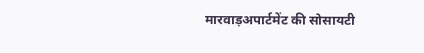मारवाड़अपार्टमेंट की सोसायटी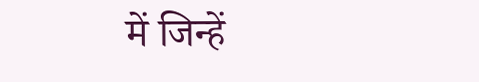में जिन्हें